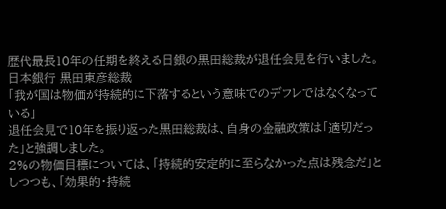歴代最長10年の任期を終える日銀の黒田総裁が退任会見を行いました。
日本銀行 黒田東彦総裁
「我が国は物価が持続的に下落するという意味でのデフレではなくなっている」
退任会見で10年を振り返った黒田総裁は、自身の金融政策は「適切だった」と強調しました。
2%の物価目標については、「持続的安定的に至らなかった点は残念だ」としつつも、「効果的・持続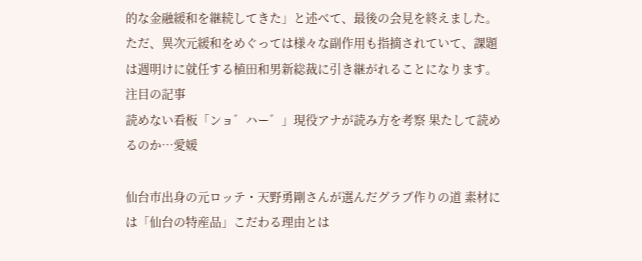的な金融緩和を継続してきた」と述べて、最後の会見を終えました。
ただ、異次元緩和をめぐっては様々な副作用も指摘されていて、課題は週明けに就任する植田和男新総裁に引き継がれることになります。
注目の記事
読めない看板「ンョ゛ハー゛」現役アナが読み方を考察 果たして読めるのか…愛媛

仙台市出身の元ロッテ・天野勇剛さんが選んだグラブ作りの道 素材には「仙台の特産品」こだわる理由とは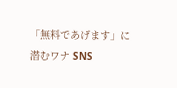「無料であげます」に潜むワナ SNS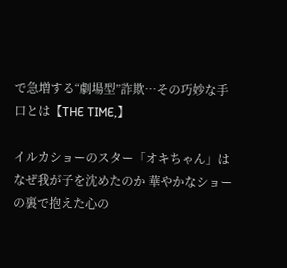で急増する“劇場型”詐欺…その巧妙な手口とは【THE TIME,】

イルカショーのスター「オキちゃん」はなぜ我が子を沈めたのか 華やかなショーの裏で抱えた心の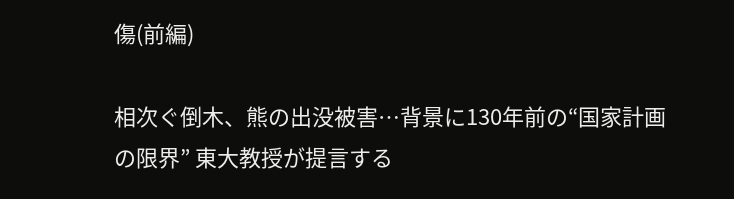傷(前編)

相次ぐ倒木、熊の出没被害…背景に130年前の“国家計画の限界” 東大教授が提言する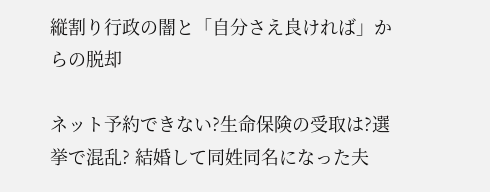縦割り行政の闇と「自分さえ良ければ」からの脱却

ネット予約できない?生命保険の受取は?選挙で混乱? 結婚して同姓同名になった夫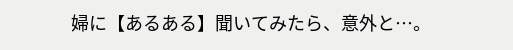婦に【あるある】聞いてみたら、意外と…。